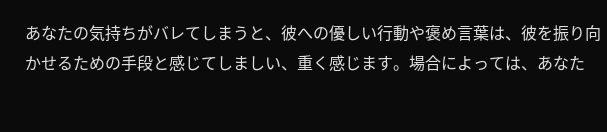あなたの気持ちがバレてしまうと、彼への優しい行動や褒め言葉は、彼を振り向かせるための手段と感じてしましい、重く感じます。場合によっては、あなた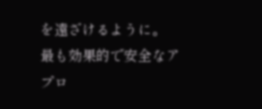を遠ざけるように。
最も効果的で安全なアプロ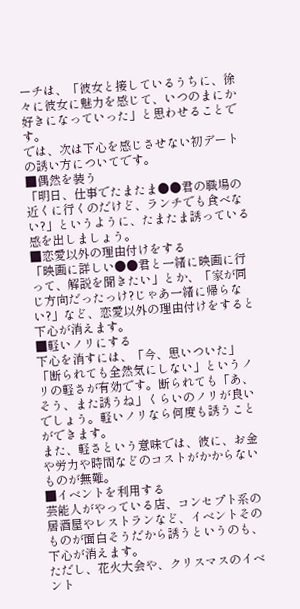ーチは、「彼女と接しているうちに、徐々に彼女に魅力を感じて、いつのまにか好きになっていった」と思わせることです。
では、次は下心を感じさせない初デートの誘い方についてです。
■偶然を装う
「明日、仕事でたまたま●●君の職場の近くに行くのだけど、ランチでも食べない?」というように、たまたま誘っている感を出しましょう。
■恋愛以外の理由付けをする
「映画に詳しい●●君と一緒に映画に行って、解説を聞きたい」とか、「家が同じ方向だったっけ?じゃあ一緒に帰らない?」など、恋愛以外の理由付けをすると下心が消えます。
■軽いノリにする
下心を消すには、「今、思いついた」「断られても全然気にしない」というノリの軽さが有効です。断られても「あ、そう、また誘うね」くらいのノリが良いでしょう。軽いノリなら何度も誘うことができます。
また、軽さという意味では、彼に、お金や労力や時間などのコストがかからないものが無難。
■イベントを利用する
芸能人がやっている店、コンセプト系の居酒屋やレストランなど、イベントそのものが面白そうだから誘うというのも、下心が消えます。
ただし、花火大会や、クリスマスのイベント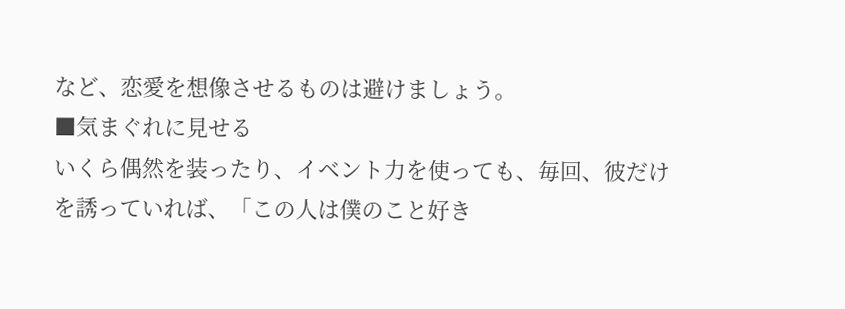など、恋愛を想像させるものは避けましょう。
■気まぐれに見せる
いくら偶然を装ったり、イベント力を使っても、毎回、彼だけを誘っていれば、「この人は僕のこと好き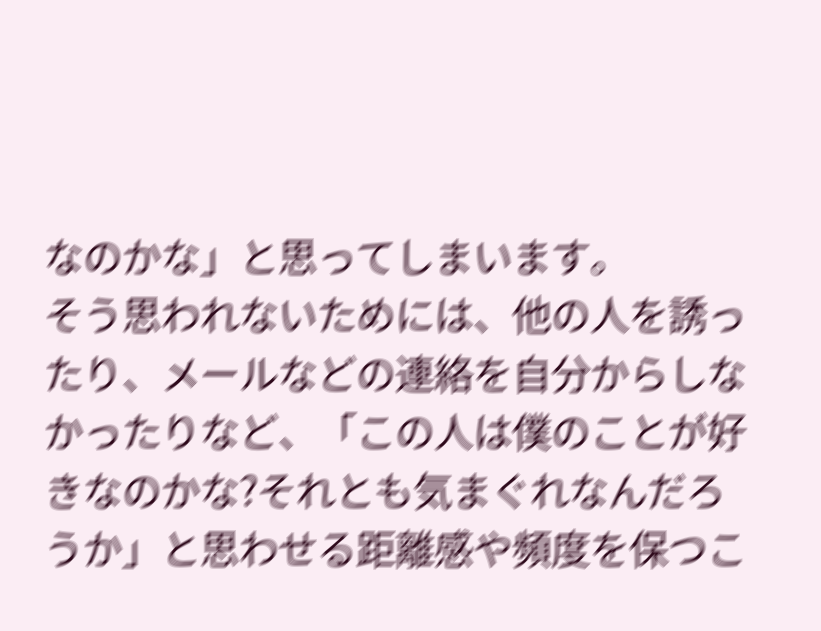なのかな」と思ってしまいます。
そう思われないためには、他の人を誘ったり、メールなどの連絡を自分からしなかったりなど、「この人は僕のことが好きなのかな?それとも気まぐれなんだろうか」と思わせる距離感や頻度を保つこ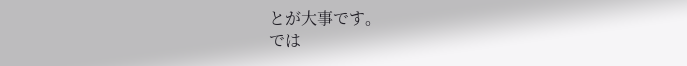とが大事です。
では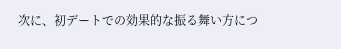次に、初デートでの効果的な振る舞い方につ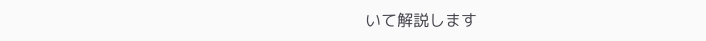いて解説します